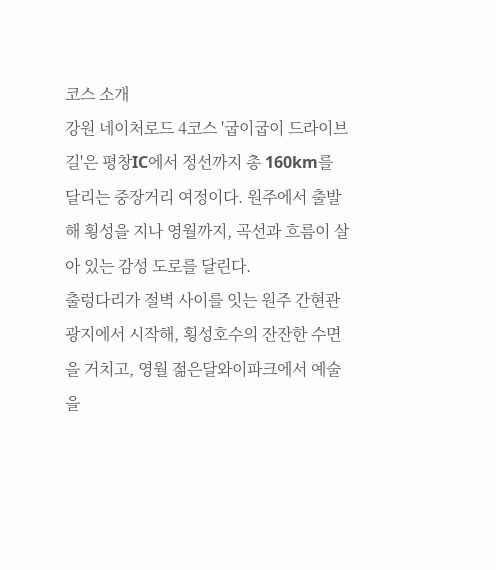코스 소개
강원 네이처로드 4코스 '굽이굽이 드라이브길'은 평창IC에서 정선까지 총 160km를 달리는 중장거리 여정이다. 원주에서 출발해 횡성을 지나 영월까지, 곡선과 흐름이 살아 있는 감성 도로를 달린다.
출렁다리가 절벽 사이를 잇는 원주 간현관광지에서 시작해, 횡성호수의 잔잔한 수면을 거치고, 영월 젊은달와이파크에서 예술을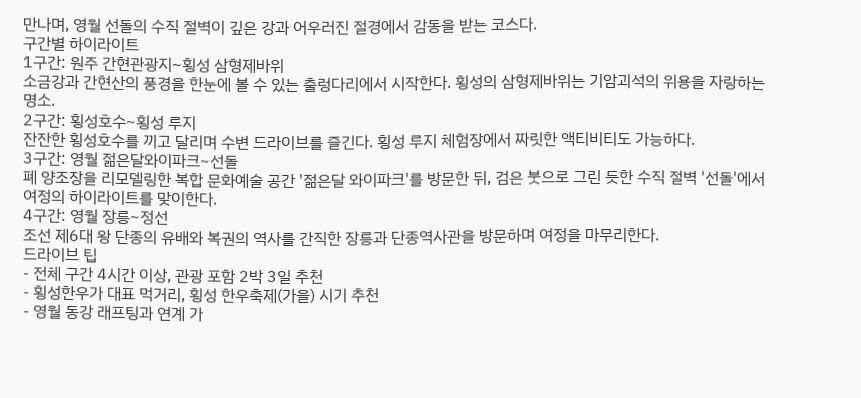만나며, 영월 선돌의 수직 절벽이 깊은 강과 어우러진 절경에서 감동을 받는 코스다.
구간별 하이라이트
1구간: 원주 간현관광지~횡성 삼형제바위
소금강과 간현산의 풍경을 한눈에 볼 수 있는 출렁다리에서 시작한다. 횡성의 삼형제바위는 기암괴석의 위용을 자랑하는 명소.
2구간: 횡성호수~횡성 루지
잔잔한 횡성호수를 끼고 달리며 수변 드라이브를 즐긴다. 횡성 루지 체험장에서 짜릿한 액티비티도 가능하다.
3구간: 영월 젊은달와이파크~선돌
폐 양조장을 리모델링한 복합 문화예술 공간 '젊은달 와이파크'를 방문한 뒤, 검은 붓으로 그린 듯한 수직 절벽 '선돌'에서 여정의 하이라이트를 맞이한다.
4구간: 영월 장릉~정선
조선 제6대 왕 단종의 유배와 복권의 역사를 간직한 장릉과 단종역사관을 방문하며 여정을 마무리한다.
드라이브 팁
- 전체 구간 4시간 이상, 관광 포함 2박 3일 추천
- 횡성한우가 대표 먹거리, 횡성 한우축제(가을) 시기 추천
- 영월 동강 래프팅과 연계 가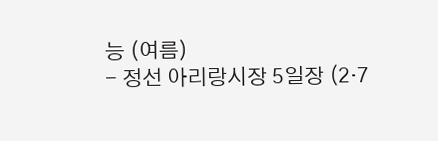능 (여름)
- 정선 아리랑시장 5일장 (2·7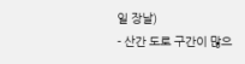일 장날)
- 산간 도로 구간이 많으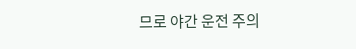므로 야간 운전 주의